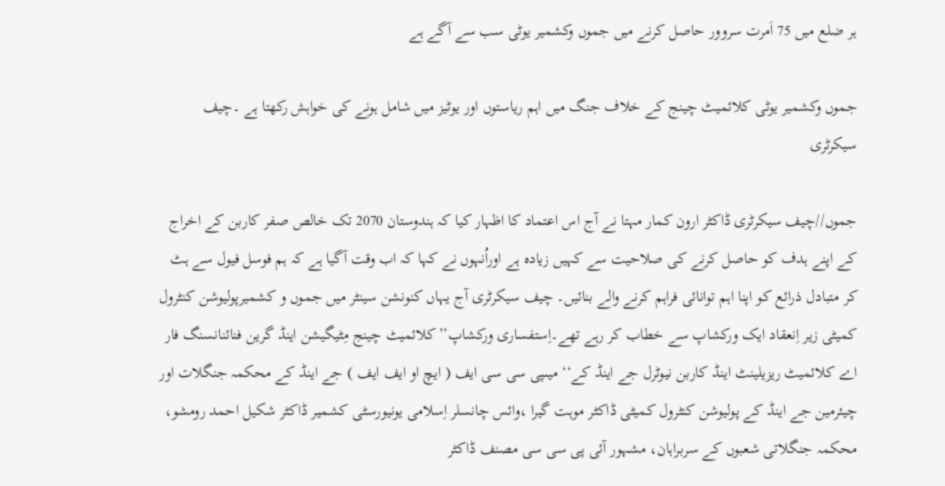ہر ضلع میں 75 اَمرت سروور حاصل کرنے میں جموں وکشمیر یوٹی سب سے آگے ہے

جموں وکشمیر یوٹی کلائمیٹ چینج کے خلاف جنگ میں اہم ریاستوں اور یوٹیز میں شامل ہونے کی خواہش رکھتا ہے ۔چیف سیکرٹری

جموں//چیف سیکرٹری ڈاکٹر ارون کمار مہتا نے آج اس اعتماد کا اظہار کیا کہ ہندوستان 2070 تک خالص صفر کاربن کے اخراج کے اپنے ہدف کو حاصل کرنے کی صلاحیت سے کہیں زیادہ ہے اوراُنہوں نے کہا کہ اب وقت آگیا ہے کہ ہم فوسل فیول سے ہٹ کر متبادل ذرائع کو اپنا اہم توانائی فراہم کرنے والے بنائیں۔ چیف سیکرٹری آج یہاں کنونشن سینٹر میں جموں و کشمیرپولیوشن کنٹرول کمیٹی زیر اِنعقاد ایک ورکشاپ سے خطاب کر رہے تھے۔اِستفساری ورکشاپ’’کلائمیٹ چینج مِٹیگیشن اینڈ گرین فنائنانسنگ فار اے کلائمیٹ ریزیلینٹ اینڈ کاربن نیوٹرل جے اینڈ کے‘‘ میںپی سی سی ایف ( ایچ او ایف ایف ) جے اینڈ کے محکمہ جنگلات اور چیئرمین جے اینڈ کے پولیوشن کنٹرول کمیٹی ڈاکٹر موہت گیرا ،وائس چانسلر اِسلامی یونیورسٹی کشمیر ڈاکٹر شکیل احمد رومشو، محکمہ جنگلاتی شعبوں کے سربراہان، مشہور آئی پی سی سی مصنف ڈاکٹر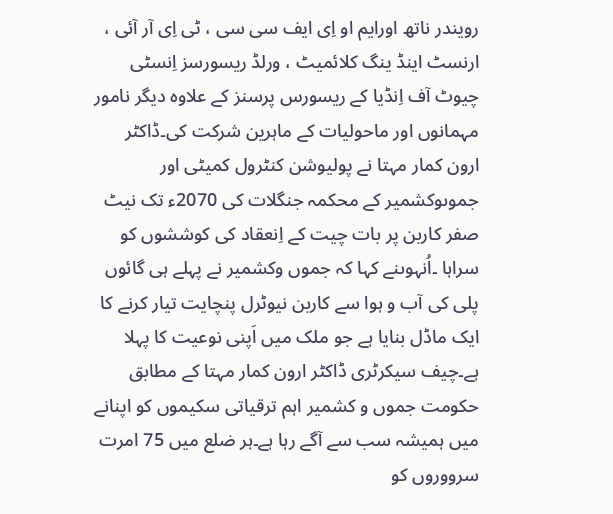رویندر ناتھ اورایم او اِی ایف سی سی ، ٹی اِی آر آئی ، ارنسٹ اینڈ ینگ کلائمیٹ ، ورلڈ ریسورسز اِنسٹی چیوٹ آف اِنڈیا کے ریسورس پرسنز کے علاوہ دیگر نامور مہمانوں اور ماحولیات کے ماہرین شرکت کی۔ڈاکٹر ارون کمار مہتا نے پولیوشن کنٹرول کمیٹی اور جموںوکشمیر کے محکمہ جنگلات کی 2070ء تک نیٹ صفر کاربن پر بات چیت کے اِنعقاد کی کوششوں کو سراہا ۔اُنہوںنے کہا کہ جموں وکشمیر نے پہلے ہی گائوں پلی کی آب و ہوا سے کاربن نیوٹرل پنچایت تیار کرنے کا ایک ماڈل بنایا ہے جو ملک میں اَپنی نوعیت کا پہلا ہے۔چیف سیکرٹری ڈاکٹر ارون کمار مہتا کے مطابق حکومت جموں و کشمیر اہم ترقیاتی سکیموں کو اپنانے میں ہمیشہ سب سے آگے رہا ہے۔ہر ضلع میں 75 امرت سرووروں کو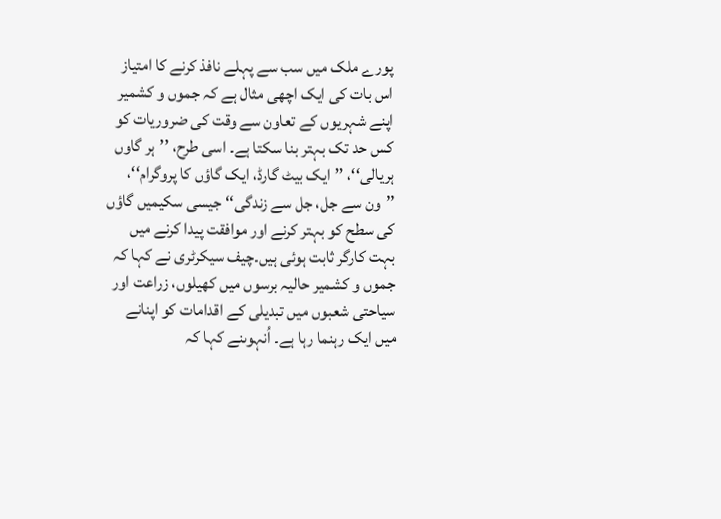پورے ملک میں سب سے پہلے نافذ کرنے کا امتیاز اس بات کی ایک اچھی مثال ہے کہ جموں و کشمیر اپنے شہریوں کے تعاون سے وقت کی ضروریات کو کس حد تک بہتر بنا سکتا ہے۔ اسی طرح، ’’ہر گاوں ہریالی‘‘، ’’ایک بیٹ گارڈ، ایک گاؤں کا پروگرام‘‘، ’’ون سے جل، جل سے زندگی‘‘ جیسی سکیمیں گاؤں کی سطح کو بہتر کرنے اور موافقت پیدا کرنے میں بہت کارگر ثابت ہوئی ہیں۔چیف سیکرٹری نے کہا کہ جموں و کشمیر حالیہ برسوں میں کھیلوں، زراعت اور سیاحتی شعبوں میں تبدیلی کے اقدامات کو اپنانے میں ایک رہنما رہا ہے۔ اُنہوںنے کہا کہ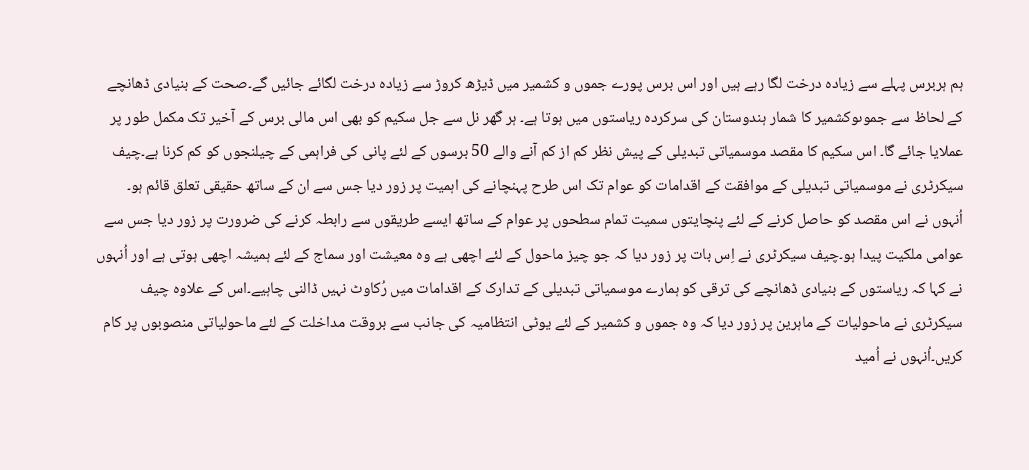ہم ہربرس پہلے سے زیادہ درخت لگا رہے ہیں اور اس برس پورے جموں و کشمیر میں ڈیڑھ کروڑ سے زیادہ درخت لگائے جائیں گے۔صحت کے بنیادی ڈھانچے کے لحاظ سے جموںوکشمیر کا شمار ہندوستان کی سرکردہ ریاستوں میں ہوتا ہے۔ ہر گھر نل سے جل سکیم کو بھی اس مالی برس کے آخیر تک مکمل طور پر عملایا جائے گا۔ اس سکیم کا مقصد موسمیاتی تبدیلی کے پیش نظر کم از کم آنے والے 50 برسوں کے لئے پانی کی فراہمی کے چیلنجوں کو کم کرنا ہے۔چیف سیکرٹری نے موسمیاتی تبدیلی کے موافقت کے اقدامات کو عوام تک اس طرح پہنچانے کی اہمیت پر زور دیا جس سے ان کے ساتھ حقیقی تعلق قائم ہو۔ اُنہوں نے اس مقصد کو حاصل کرنے کے لئے پنچایتوں سمیت تمام سطحوں پر عوام کے ساتھ ایسے طریقوں سے رابطہ کرنے کی ضرورت پر زور دیا جس سے عوامی ملکیت پیدا ہو۔چیف سیکرٹری نے اِس بات پر زور دیا کہ جو چیز ماحول کے لئے اچھی ہے وہ معیشت اور سماج کے لئے ہمیشہ اچھی ہوتی ہے اور اُنہوں نے کہا کہ ریاستوں کے بنیادی ڈھانچے کی ترقی کو ہمارے موسمیاتی تبدیلی کے تدارک کے اقدامات میں رُکاوٹ نہیں ڈالنی چاہیے۔اس کے علاوہ چیف سیکرٹری نے ماحولیات کے ماہرین پر زور دیا کہ وہ جموں و کشمیر کے لئے یوٹی انتظامیہ کی جانب سے بروقت مداخلت کے لئے ماحولیاتی منصوبوں پر کام کریں۔اُنہوں نے اُمید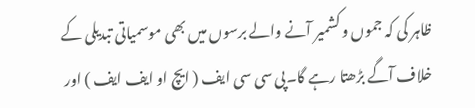ظاہر کی کہ جموں و کشمیر آنے والے برسوں میں بھی موسمیاتی تبدیلی کے خلاف آگے بڑھتا رہے گا۔پی سی سی ایف ( ایچ او ایف ایف ) اور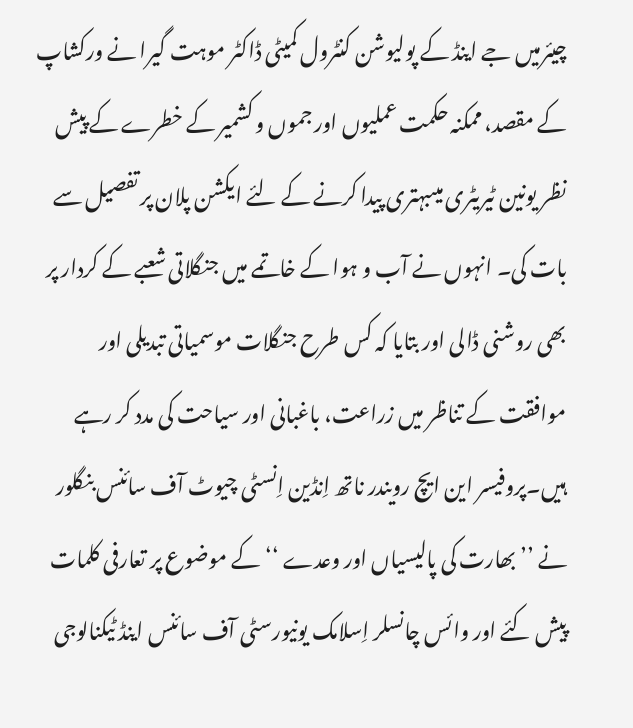چیئرمیں جے اینڈ کے پولیوشن کنٹرول کمیٹی ڈاکٹر موہت گیرا نے ورکشاپ کے مقصد، ممکنہ حکمت عملیوں اور جموں و کشمیر کے خطرے کے پیش نظر یونین ٹیریٹری میںبہتری پیدا کرنے کے لئے ایکشن پلان پر تفصیل سے بات کی۔ انہوں نے آب و ہوا کے خاتمے میں جنگلاتی شعبے کے کردار پر بھی روشنی ڈالی اور بتایا کہ کس طرح جنگلات موسمیاتی تبدیلی اور موافقت کے تناظر میں زراعت، باغبانی اور سیاحت کی مدد کر رہے ہیں۔پروفیسر این ایچ رویندر ناتھ اِنڈین اِنسٹی چیوٹ آف سائنس بنگلور نے ’’ بھارت کی پالیسیاں اور وعدے ‘‘کے موضوع پر تعارفی کلمات پیش کئے اور وائس چانسلر اِسلامک یونیورسٹی آف سائنس اینڈ ٹیکنالوجی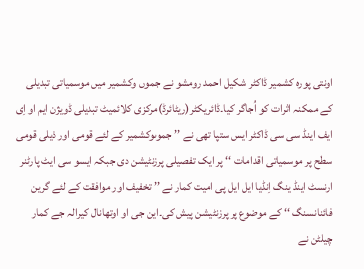اونتی پورہ کشمیر ڈاکٹر شکیل احمد رومشو نے جموں وکشمیر میں موسمیاتی تبدیلی کے ممکنہ اثرات کو اُجاگر کیا۔ڈائریکٹر(ریٹائرڈ)مرکزی کلائمیٹ تبدیلی ڈویژن ایم او اِی ایف اینڈ سی سی ڈاکٹر ایس ستپا تھی نے ’’ جموںوکشمیر کے لئے قومی اور ذیلی قومی سطح پر موسمیاتی اقدامات ‘‘ پر ایک تفصیلی پرزنٹیشن دی جبکہ ایسو سی ایٹ پارٹنر ارنسٹ اینڈ ینگ اِنڈیا ایل ایل پی امیت کمار نے ’’ تخفیف اور موافقت کے لئے گرین فائنانسنگ ‘‘ کے موضوع پر پرزنٹیشن پیش کی۔این جی او اوتھانال کیرالہ جے کمار چیلٹن نے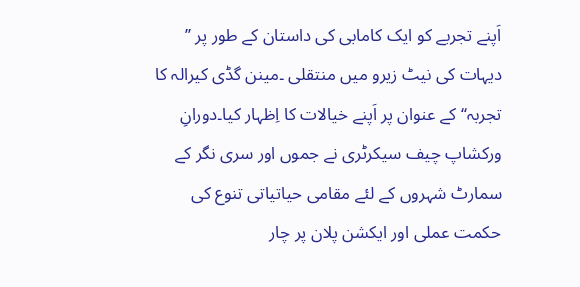اَپنے تجربے کو ایک کامابی کی داستان کے طور پر ’’ دیہات کی نیٹ زیرو میں منتقلی ۔مینن گڈی کیرالہ کا تجربہ‘‘ کے عنوان پر اَپنے خیالات کا اِظہار کیا۔دورانِ ورکشاپ چیف سیکرٹری نے جموں اور سری نگر کے سمارٹ شہروں کے لئے مقامی حیاتیاتی تنوع کی حکمت عملی اور ایکشن پلان پر چار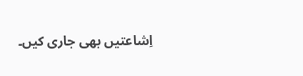اِشاعتیں بھی جاری کیں۔